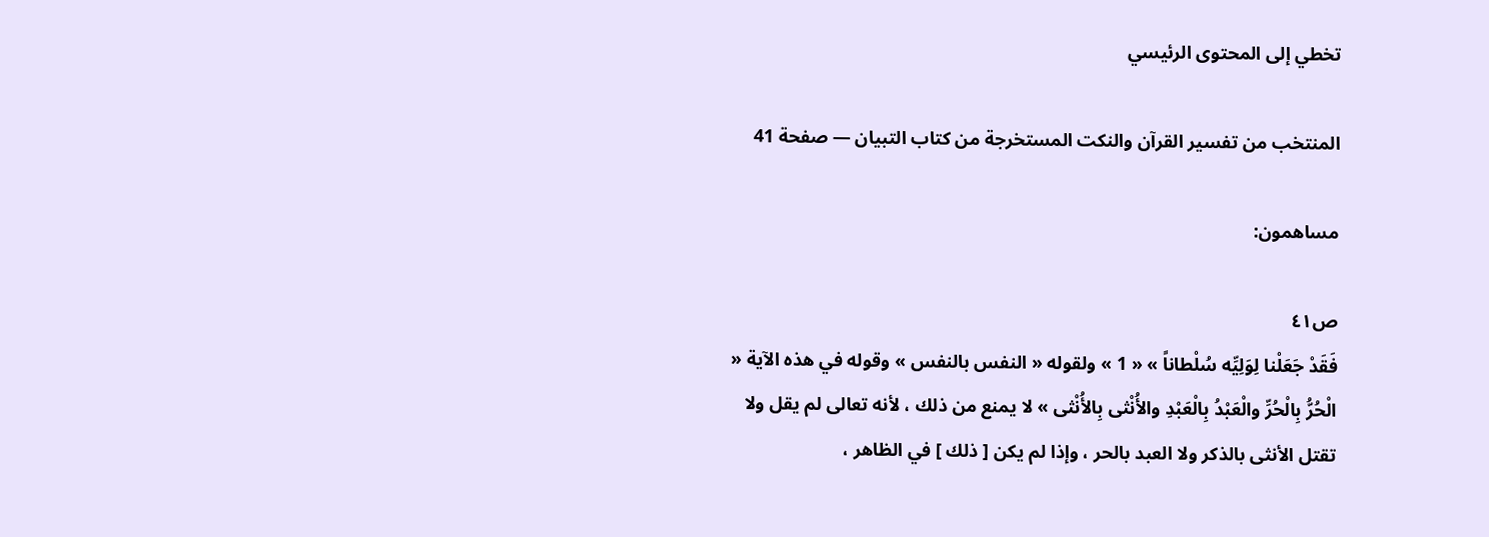تخطي إلى المحتوى الرئيسي

المنتخب من تفسير القرآن والنكت المستخرجة من كتاب التبيان — صفحة 41

مساهمون:

ص٤١
فَقَدْ جَعَلْنا لِوَلِيِّه سُلْطاناً » « 1 » ولقوله « النفس بالنفس » وقوله في هذه الآية « الْحُرُّ بِالْحُرِّ والْعَبْدُ بِالْعَبْدِ والأُنْثى بِالأُنْثى » لا يمنع من ذلك ، لأنه تعالى لم يقل ولا تقتل الأنثى بالذكر ولا العبد بالحر ، وإذا لم يكن [ ذلك ] في الظاهر ،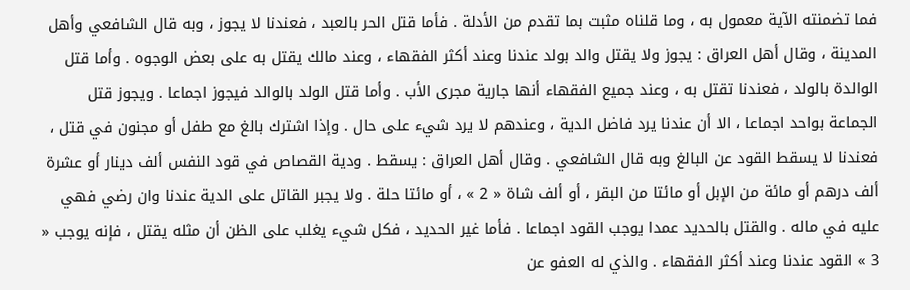فما تضمنته الآية معمول به ، وما قلناه مثبت بما تقدم من الأدلة . فأما قتل الحر بالعبد ، فعندنا لا يجوز ، وبه قال الشافعي وأهل المدينة ، وقال أهل العراق : يجوز ولا يقتل والد بولد عندنا وعند أكثر الفقهاء ، وعند مالك يقتل به على بعض الوجوه . وأما قتل الوالدة بالولد ، فعندنا تقتل به ، وعند جميع الفقهاء أنها جارية مجرى الأب . وأما قتل الولد بالوالد فيجوز اجماعا . ويجوز قتل الجماعة بواحد اجماعا ، الا أن عندنا يرد فاضل الدية ، وعندهم لا يرد شيء على حال . وإذا اشترك بالغ مع طفل أو مجنون في قتل ، فعندنا لا يسقط القود عن البالغ وبه قال الشافعي . وقال أهل العراق : يسقط . ودية القصاص في قود النفس ألف دينار أو عشرة ألف درهم أو مائة من الإبل أو مائتا من البقر ، أو ألف شاة « 2 » ، أو مائتا حلة . ولا يجبر القاتل على الدية عندنا وان رضي فهي عليه في ماله . والقتل بالحديد عمدا يوجب القود اجماعا . فأما غير الحديد ، فكل شيء يغلب على الظن أن مثله يقتل ، فإنه يوجب « 3 » القود عندنا وعند أكثر الفقهاء . والذي له العفو عن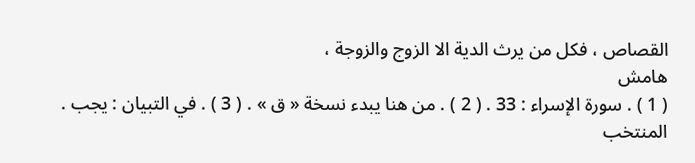القصاص ، فكل من يرث الدية الا الزوج والزوجة ،
هامش
( 1 ) . سورة الإسراء : 33 . ( 2 ) . من هنا يبدء نسخة « ق » . ( 3 ) . في التبيان : يجب .
المنتخب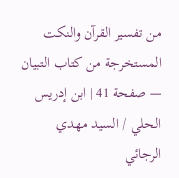من تفسير القرآن والنكت المستخرجة من كتاب التبيان — صفحة 41 | ابن إدريس الحلي / السيد مهدي الرجائي